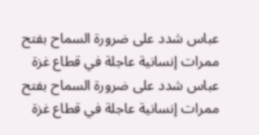عباس شدد على ضرورة السماح بفتح ممرات إنسانية عاجلة في قطاع غزة
عباس شدد على ضرورة السماح بفتح ممرات إنسانية عاجلة في قطاع غزة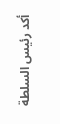أكد رئيس السلطة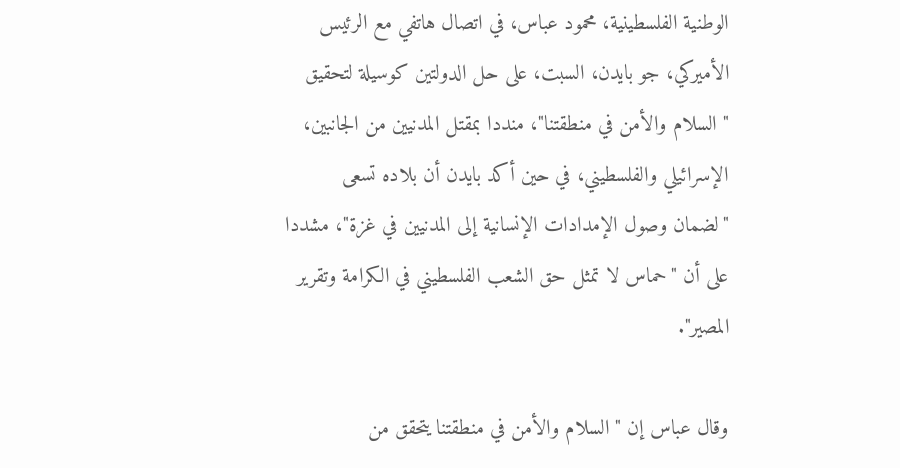الوطنية الفلسطينية، محمود عباس، في اتصال هاتفي مع الرئيس الأميركي، جو بايدن، السبت، على حل الدولتين كوسيلة لتحقيق "السلام والأمن في منطقتنا"، منددا بمقتل المدنيين من الجانبين، الإسرائيلي والفلسطيني، في حين أكد بايدن أن بلاده تسعى "لضمان وصول الإمدادات الإنسانية إلى المدنيين في غزة"، مشددا على أن "حماس لا تمثل حق الشعب الفلسطيني في الكرامة وتقرير المصير".

وقال عباس إن "السلام والأمن في منطقتنا يتحقق من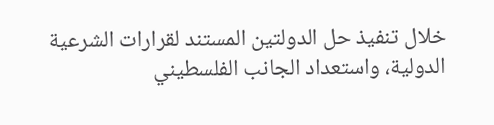خلال تنفيذ حل الدولتين المستند لقرارات الشرعية الدولية، واستعداد الجانب الفلسطيني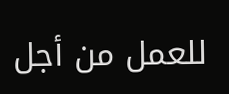للعمل من أجل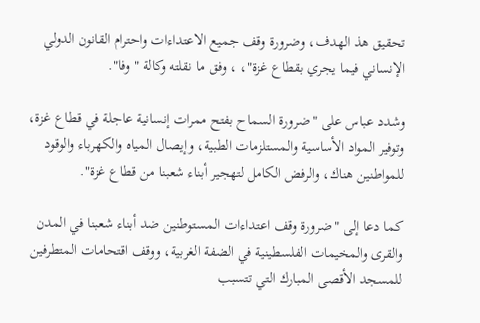تحقيق هذ الهدف، وضرورة وقف جميع الاعتداءات واحترام القانون الدولي الإنساني فيما يجري بقطاع غزة"، ، وفق ما نقلته وكالة "وفا".

وشدد عباس على "ضرورة السماح بفتح ممرات إنسانية عاجلة في قطاع غزة، وتوفير المواد الأساسية والمستلزمات الطبية، وإيصال المياه والكهرباء والوقود للمواطنين هناك، والرفض الكامل لتهجير أبناء شعبنا من قطاع غزة".

كما دعا إلى "ضرورة وقف اعتداءات المستوطنين ضد أبناء شعبنا في المدن والقرى والمخيمات الفلسطينية في الضفة الغربية، ووقف اقتحامات المتطرفين للمسجد الأقصى المبارك التي تتسبب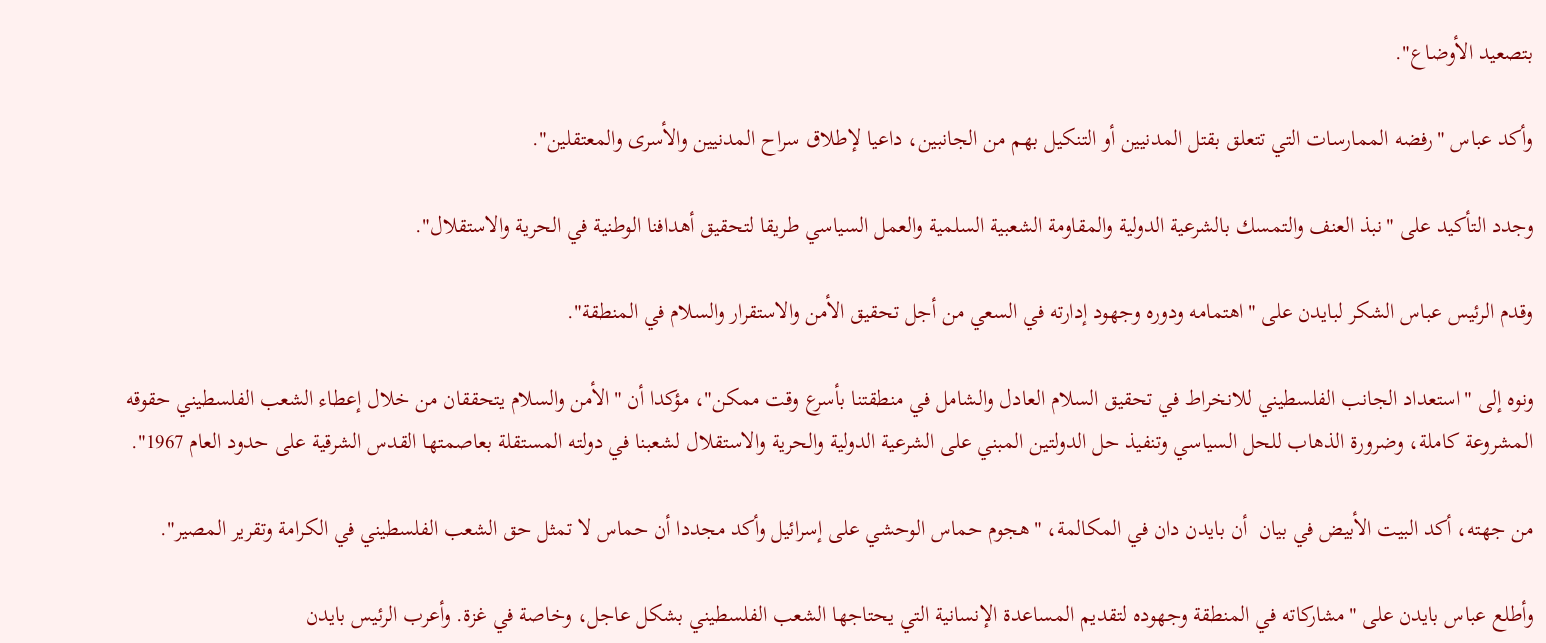بتصعيد الأوضاع".

وأكد عباس "رفضه الممارسات التي تتعلق بقتل المدنيين أو التنكيل بهم من الجانبين، داعيا لإطلاق سراح المدنيين والأسرى والمعتقلين".

وجدد التأكيد على "نبذ العنف والتمسك بالشرعية الدولية والمقاومة الشعبية السلمية والعمل السياسي طريقا لتحقيق أهدافنا الوطنية في الحرية والاستقلال".

وقدم الرئيس عباس الشكر لبايدن على "اهتمامه ودوره وجهود إدارته في السعي من أجل تحقيق الأمن والاستقرار والسلام في المنطقة".

ونوه إلى "استعداد الجانب الفلسطيني للانخراط في تحقيق السلام العادل والشامل في منطقتنا بأسرع وقت ممكن"، مؤكدا أن "الأمن والسلام يتحققان من خلال إعطاء الشعب الفلسطيني حقوقه المشروعة كاملة، وضرورة الذهاب للحل السياسي وتنفيذ حل الدولتين المبني على الشرعية الدولية والحرية والاستقلال لشعبنا في دولته المستقلة بعاصمتها القدس الشرقية على حدود العام 1967".

من جهته، أكد البيت الأبيض في بيان  أن بايدن دان في المكالمة، "هجوم حماس الوحشي على إسرائيل وأكد مجددا أن حماس لا تمثل حق الشعب الفلسطيني في الكرامة وتقرير المصير".

وأطلع عباس بايدن على "مشاركاته في المنطقة وجهوده لتقديم المساعدة الإنسانية التي يحتاجها الشعب الفلسطيني بشكل عاجل، وخاصة في غزة. وأعرب الرئيس بايدن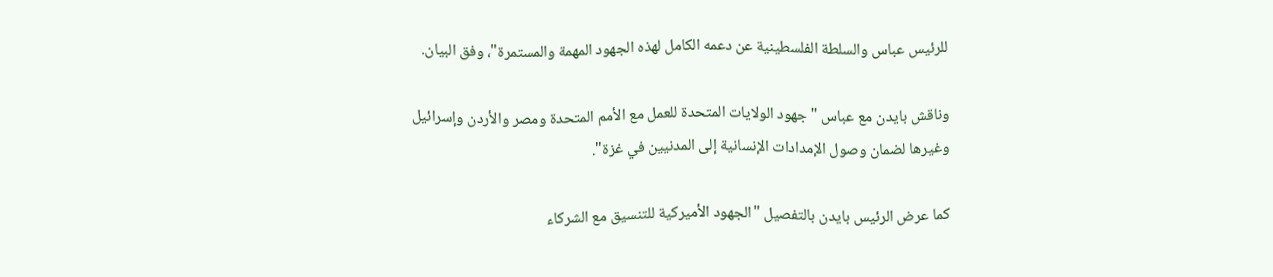للرئيس عباس والسلطة الفلسطينية عن دعمه الكامل لهذه الجهود المهمة والمستمرة"، وفق البيان.

وناقش بايدن مع عباس "جهود الولايات المتحدة للعمل مع الأمم المتحدة ومصر والأردن وإسرائيل وغيرها لضمان وصول الإمدادات الإنسانية إلى المدنيين في غزة".

كما عرض الرئيس بايدن بالتفصيل "الجهود الأميركية للتنسيق مع الشركاء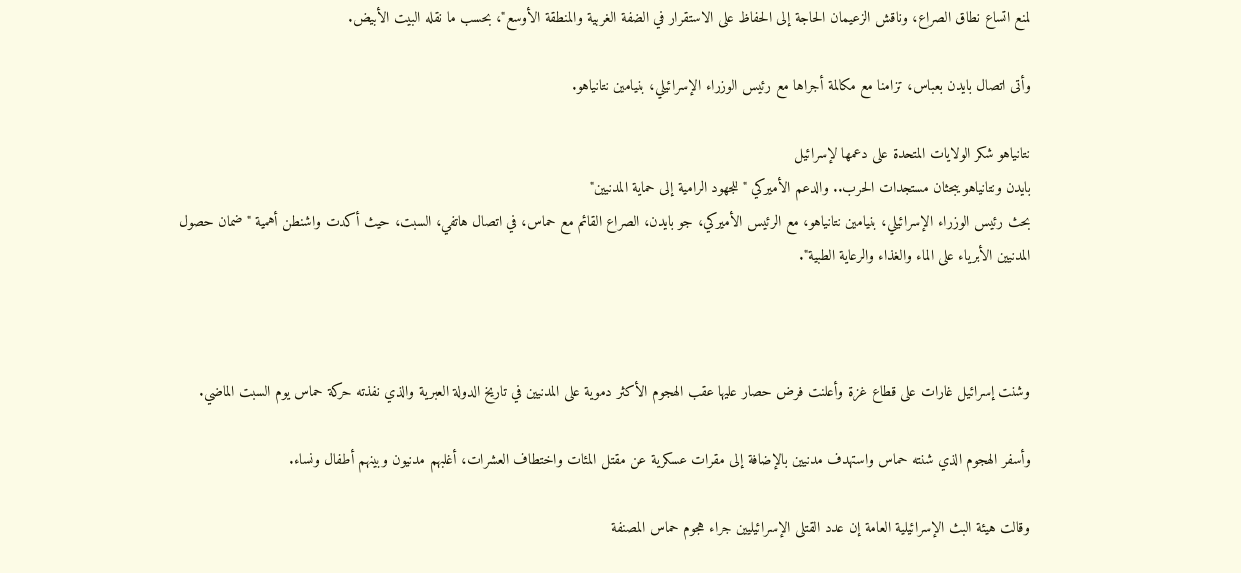لمنع اتساع نطاق الصراع، وناقش الزعيمان الحاجة إلى الحفاظ على الاستقرار في الضفة الغربية والمنطقة الأوسع"، بحسب ما نقله البيت الأبيض.

وأتى اتصال بايدن بعباس، تزامنا مع مكالمة أجراها مع رئيس الوزراء الإسرائيلي، بنيامين نتانياهو.

نتانياهو شكر الولايات المتحدة على دعمها لإسرائيل
بايدن ونتانياهو يبحثان مستجدات الحرب.. والدعم الأميركي "للجهود الرامية إلى حماية المدنيين"
بحث رئيس الوزراء الإسرائيلي، بنيامين نتانياهو، مع الرئيس الأميركي، جو بايدن، الصراع القائم مع حماس، في اتصال هاتفي، السبت، حيث أكدت واشنطن أهمية "ضمان حصول المدنيين الأبرياء على الماء والغذاء والرعاية الطبية".



وشنت إسرائيل غارات على قطاع غزة وأعلنت فرض حصار عليها عقب الهجوم الأكثر دموية على المدنيين في تاريخ الدولة العبرية والذي نفذته حركة حماس يوم السبت الماضي.

وأسفر الهجوم الذي شنته حماس واستهدف مدنيين بالإضافة إلى مقرات عسكرية عن مقتل المئات واختطاف العشرات، أغلبهم مدنيون وبينهم أطفال ونساء.

وقالت هيئة البث الإسرائيلية العامة إن عدد القتلى الإسرائيليين جراء هجوم حماس المصنفة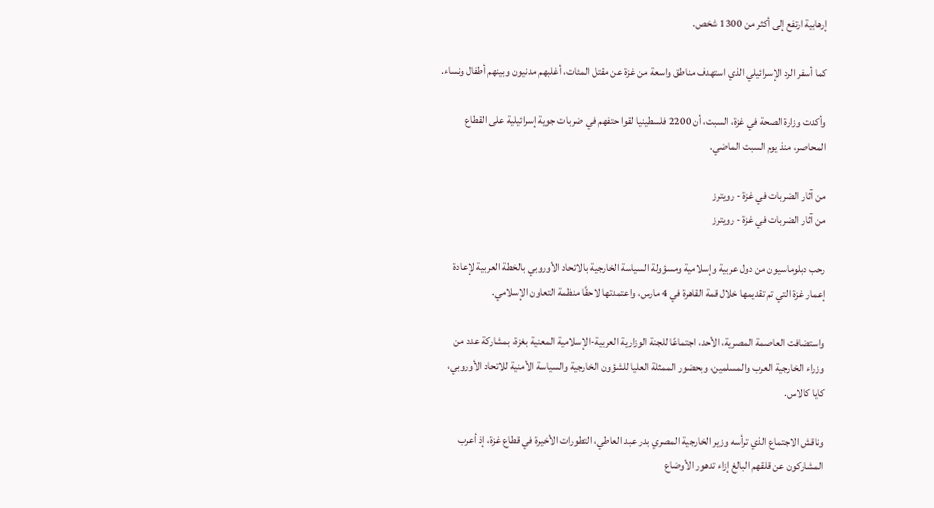إرهابية ارتفع إلى أكثر من 1300 شخص.

كما أسفر الرد الإسرائيلي الذي استهدف مناطق واسعة من غزة عن مقتل المئات، أغلبهم مدنيون وبينهم أطفال ونساء.

وأكدت وزارة الصحة في غزة، السبت، أن 2200 فلسطينيا لقوا حتفهم في ضربات جوية إسرائيلية على القطاع المحاصر، منذ يوم السبت الماضي.

من آثار الضربات في غزة - رويترز
من آثار الضربات في غزة - رويترز

رحب دبلوماسيون من دول عربية وإسلامية ومسؤولة السياسة الخارجية بالاتحاد الأوروبي بالخطة العربية لإعادة إعمار غزة التي تم تقديمها خلال قمة القاهرة في 4 مارس، واعتمدتها لاحقًا منظمة التعاون الإسلامي.

واستضافت العاصمة المصرية، الأحد، اجتماعًا للجنة الوزارية العربية-الإسلامية المعنية بغزة، بمشاركة عدد من وزراء الخارجية العرب والمسلمين، وبحضور الممثلة العليا للشؤون الخارجية والسياسة الأمنية للاتحاد الأوروبي، كايا كالاس.

وناقش الاجتماع الذي ترأسه وزير الخارجية المصري بدر عبد العاطي، التطورات الأخيرة في قطاع غزة، إذ أعرب المشاركون عن قلقهم البالغ إزاء تدهور الأوضاع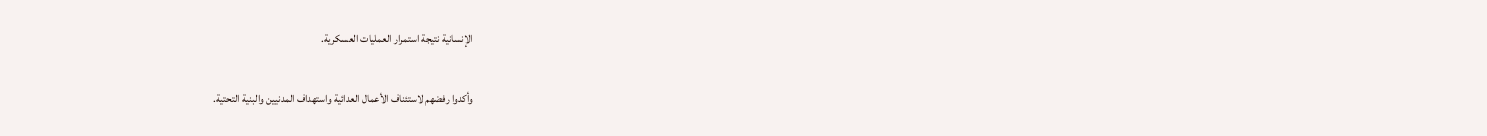الإنسانية نتيجة استمرار العمليات العسكرية.

وأكدوا رفضهم لاستئناف الأعمال العدائية واستهداف المدنيين والبنية التحتية.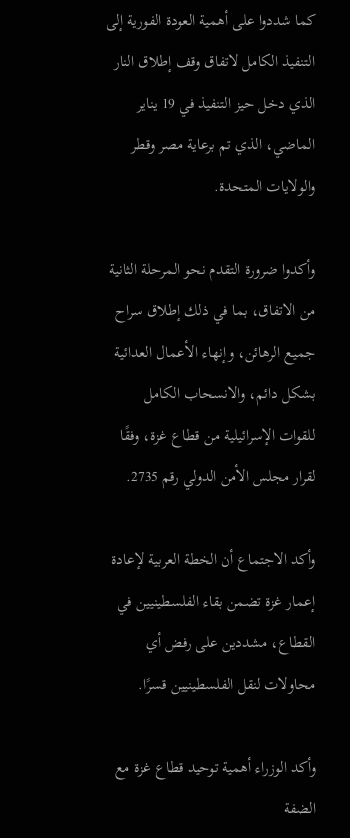كما شددوا على أهمية العودة الفورية إلى التنفيذ الكامل لاتفاق وقف إطلاق النار الذي دخل حيز التنفيذ في 19 يناير الماضي، الذي تم برعاية مصر وقطر والولايات المتحدة.

وأكدوا ضرورة التقدم نحو المرحلة الثانية من الاتفاق، بما في ذلك إطلاق سراح جميع الرهائن، وإنهاء الأعمال العدائية بشكل دائم، والانسحاب الكامل للقوات الإسرائيلية من قطاع غزة، وفقًا لقرار مجلس الأمن الدولي رقم 2735.

وأكد الاجتماع أن الخطة العربية لإعادة إعمار غزة تضمن بقاء الفلسطينيين في القطاع، مشددين على رفض أي محاولات لنقل الفلسطينيين قسرًا.

وأكد الوزراء أهمية توحيد قطاع غزة مع الضفة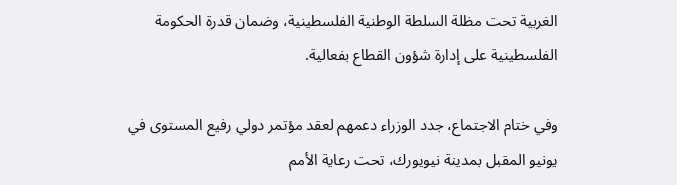الغربية تحت مظلة السلطة الوطنية الفلسطينية، وضمان قدرة الحكومة الفلسطينية على إدارة شؤون القطاع بفعالية.

وفي ختام الاجتماع، جدد الوزراء دعمهم لعقد مؤتمر دولي رفيع المستوى في يونيو المقبل بمدينة نيويورك، تحت رعاية الأمم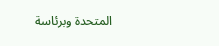المتحدة وبرئاسة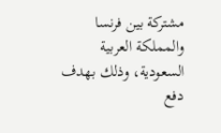مشتركة بين فرنسا والمملكة العربية السعودية، وذلك بهدف دفع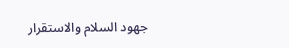جهود السلام والاستقرار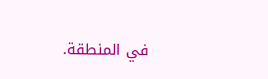في المنطقة.